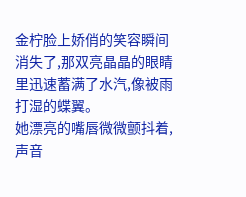金柠脸上娇俏的笑容瞬间消失了,那双亮晶晶的眼睛里迅速蓄满了水汽,像被雨打湿的蝶翼。
她漂亮的嘴唇微微颤抖着,声音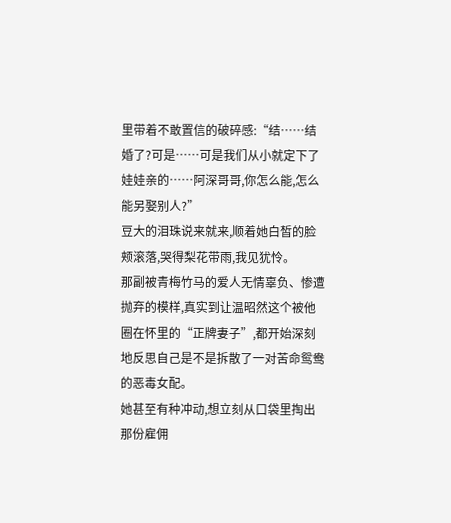里带着不敢置信的破碎感:“结……结婚了?可是……可是我们从小就定下了娃娃亲的……阿深哥哥,你怎么能,怎么能另娶别人?”
豆大的泪珠说来就来,顺着她白皙的脸颊滚落,哭得梨花带雨,我见犹怜。
那副被青梅竹马的爱人无情辜负、惨遭抛弃的模样,真实到让温昭然这个被他圈在怀里的“正牌妻子”,都开始深刻地反思自己是不是拆散了一对苦命鸳鸯的恶毒女配。
她甚至有种冲动,想立刻从口袋里掏出那份雇佣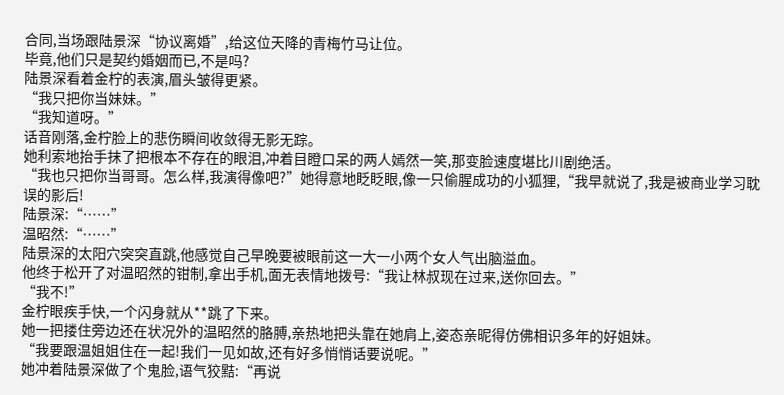合同,当场跟陆景深“协议离婚”,给这位天降的青梅竹马让位。
毕竟,他们只是契约婚姻而已,不是吗?
陆景深看着金柠的表演,眉头皱得更紧。
“我只把你当妹妹。”
“我知道呀。”
话音刚落,金柠脸上的悲伤瞬间收敛得无影无踪。
她利索地抬手抹了把根本不存在的眼泪,冲着目瞪口呆的两人嫣然一笑,那变脸速度堪比川剧绝活。
“我也只把你当哥哥。怎么样,我演得像吧?”她得意地眨眨眼,像一只偷腥成功的小狐狸,“我早就说了,我是被商业学习耽误的影后!
陆景深:“……”
温昭然:“……”
陆景深的太阳穴突突直跳,他感觉自己早晚要被眼前这一大一小两个女人气出脑溢血。
他终于松开了对温昭然的钳制,拿出手机,面无表情地拨号:“我让林叔现在过来,送你回去。”
“我不!”
金柠眼疾手快,一个闪身就从**跳了下来。
她一把搂住旁边还在状况外的温昭然的胳膊,亲热地把头靠在她肩上,姿态亲昵得仿佛相识多年的好姐妹。
“我要跟温姐姐住在一起!我们一见如故,还有好多悄悄话要说呢。”
她冲着陆景深做了个鬼脸,语气狡黠:“再说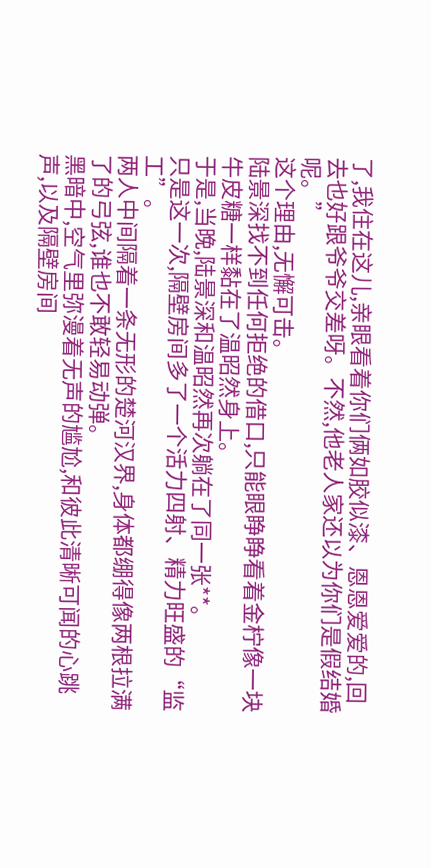了,我住在这儿,亲眼看着你们俩如胶似漆、恩恩爱爱的,回去也好跟爷爷交差呀。不然,他老人家还以为你们是假结婚呢。”
这个理由,无懈可击。
陆景深找不到任何拒绝的借口,只能眼睁睁看着金柠像一块牛皮糖一样黏在了温昭然身上。
于是,当晚,陆景深和温昭然再次躺在了同一张**。
只是这一次,隔壁房间多了一个活力四射、精力旺盛的“监工”。
两人中间隔着一条无形的楚河汉界,身体都绷得像两根拉满了的弓弦,谁也不敢轻易动弹。
黑暗中,空气里弥漫着无声的尴尬,和彼此清晰可闻的心跳声,以及隔壁房间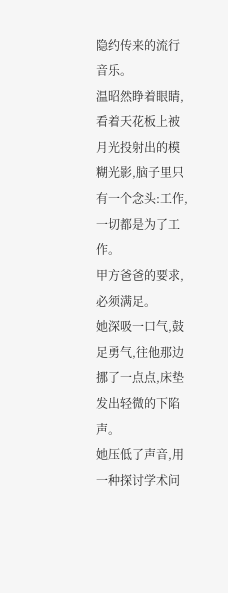隐约传来的流行音乐。
温昭然睁着眼睛,看着天花板上被月光投射出的模糊光影,脑子里只有一个念头:工作,一切都是为了工作。
甲方爸爸的要求,必须满足。
她深吸一口气,鼓足勇气,往他那边挪了一点点,床垫发出轻微的下陷声。
她压低了声音,用一种探讨学术问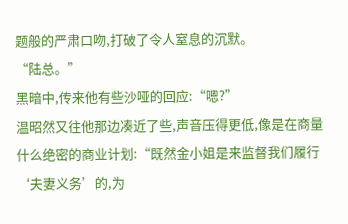题般的严肃口吻,打破了令人窒息的沉默。
“陆总。”
黑暗中,传来他有些沙哑的回应:“嗯?”
温昭然又往他那边凑近了些,声音压得更低,像是在商量什么绝密的商业计划:“既然金小姐是来监督我们履行‘夫妻义务’的,为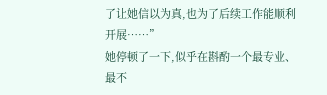了让她信以为真,也为了后续工作能顺利开展……”
她停顿了一下,似乎在斟酌一个最专业、最不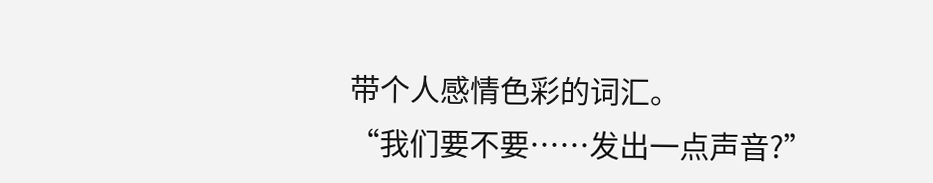带个人感情色彩的词汇。
“我们要不要……发出一点声音?”